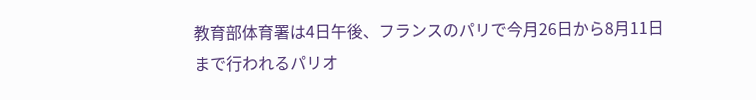教育部体育署は4日午後、フランスのパリで今月26日から8月11日まで行われるパリオ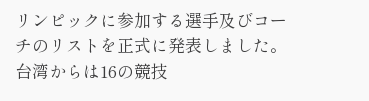リンピックに参加する選手及びコーチのリストを正式に発表しました。台湾からは16の競技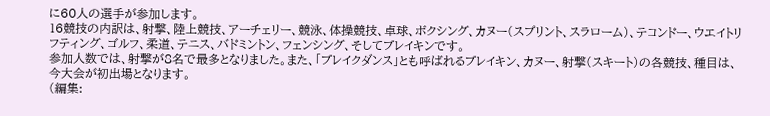に60人の選手が参加します。
16競技の内訳は、射撃、陸上競技、アーチェリー、競泳、体操競技、卓球、ボクシング、カヌー(スプリント、スラローム)、テコンドー、ウエイトリフティング、ゴルフ、柔道、テニス、バドミントン、フェンシング、そしてブレイキンです。
参加人数では、射撃が8名で最多となりました。また、「ブレイクダンス」とも呼ばれるブレイキン、カヌー、射撃(スキート)の各競技、種目は、今大会が初出場となります。
(編集: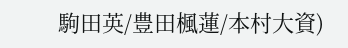駒田英/豊田楓蓮/本村大資)